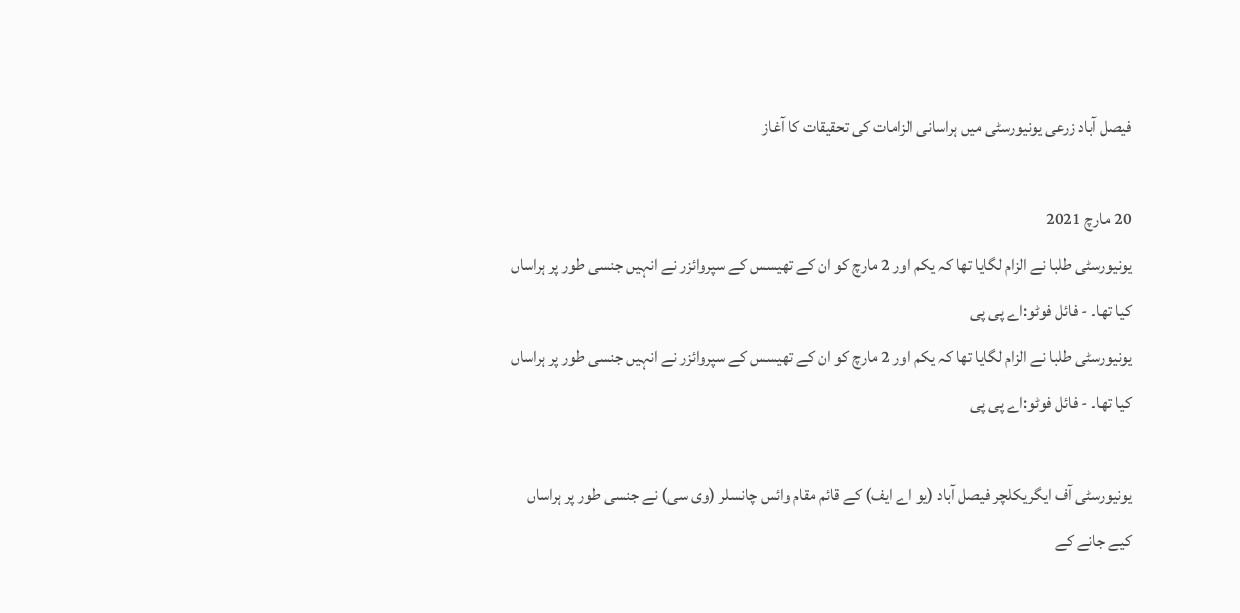فیصل آباد زرعی یونیورسٹی میں ہراسانی الزامات کی تحقیقات کا آغاز

20 مارچ 2021
یونیورسٹی طلبا نے الزام لگایا تھا کہ یکم اور 2 مارچ کو ان کے تھیسس کے سپروائزر نے انہیں جنسی طور پر ہراساں کیا تھا۔ - فائل فوٹو:اے پی پی
یونیورسٹی طلبا نے الزام لگایا تھا کہ یکم اور 2 مارچ کو ان کے تھیسس کے سپروائزر نے انہیں جنسی طور پر ہراساں کیا تھا۔ - فائل فوٹو:اے پی پی

یونیورسٹی آف ایگریکلچر فیصل آباد (یو اے ایف) کے قائم مقام وائس چانسلر (وی سی) نے جنسی طور پر ہراساں کیے جانے کے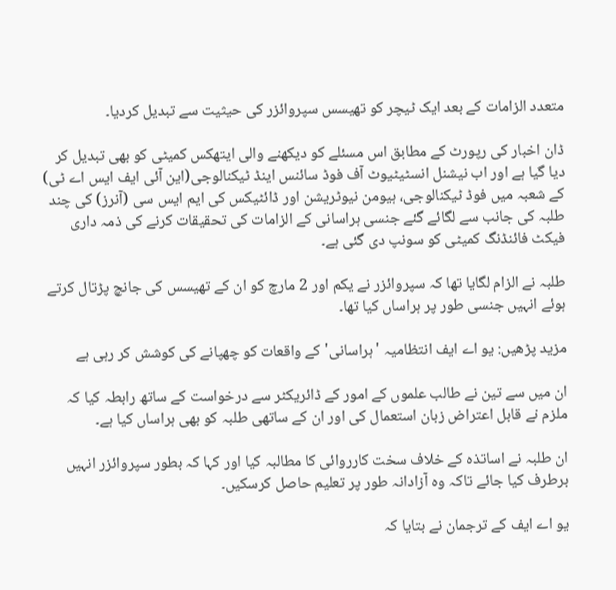متعدد الزامات کے بعد ایک ٹیچر کو تھیسس سپروائزر کی حیثیت سے تبدیل کردیا۔

ڈان اخبار کی رپورٹ کے مطابق اس مسئلے کو دیکھنے والی ایتھکس کمیٹی کو بھی تبدیل کر دیا گیا ہے اور اب نیشنل انسٹیٹیوٹ آف فوڈ سائنس اینڈ ٹیکنالوجی(این آئی ایف ایس اے ٹی) کے شعبہ میں فوڈ ٹیکنالوجی، ہیومن نیوٹریشن اور ڈائٹیکس کی ایم ایس سی (آنرز) کی چند طلبہ کی جانب سے لگائے گئے جنسی ہراسانی کے الزامات کی تحقیقات کرنے کی ذمہ داری فیکٹ فائنڈنگ کمیٹی کو سونپ دی گئی ہے۔

طلبہ نے الزام لگایا تھا کہ سپروائزر نے یکم اور 2 مارچ کو ان کے تھیسس کی جانچ پڑتال کرتے ہوئے انہیں جنسی طور پر ہراساں کیا تھا۔

مزید پڑھیں: یو اے ایف انتظامیہ 'ہراسانی' کے واقعات کو چھپانے کی کوشش کر رہی ہے

ان میں سے تین نے طالب علموں کے امور کے ڈائریکٹر سے درخواست کے ساتھ رابطہ کیا کہ ملزم نے قابل اعتراض زبان استعمال کی اور ان کے ساتھی طلبہ کو بھی ہراساں کیا ہے۔

ان طلبہ نے اساتذہ کے خلاف سخت کارروائی کا مطالبہ کیا اور کہا کہ بطور سپروائزر انہیں برطرف کیا جائے تاکہ وہ آزادانہ طور پر تعلیم حاصل کرسکیں۔

یو اے ایف کے ترجمان نے بتایا کہ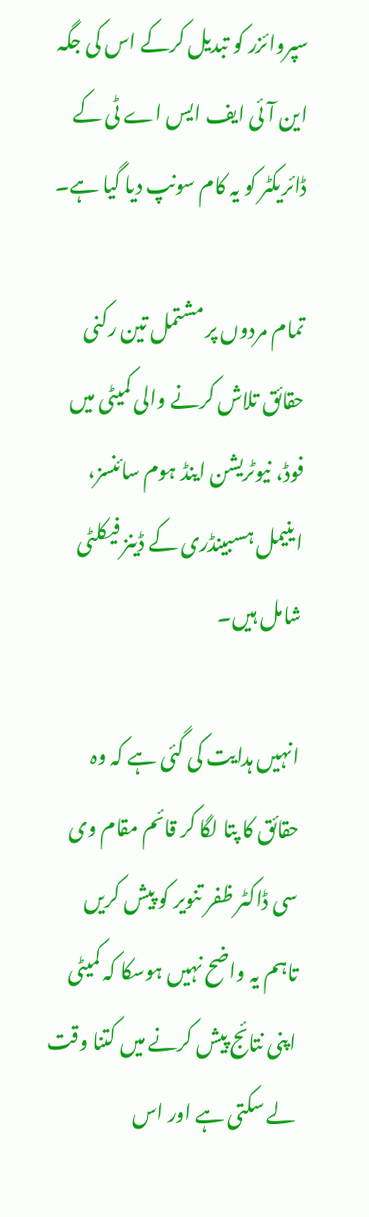سپروائزر کو تبدیل کرکے اس کی جگہ این آئی ایف ایس اے ٹی کے ڈائریکٹر کو یہ کام سونپ دیا گیا ہے۔

تمام مردوں پر مشتمل تین رکنی حقائق تلاش کرنے والی کمیٹی میں فوڈ، نیوٹریشن اینڈ ہوم سائنسز، اینیمل ہسبینڈری کے ڈینز فیکلٹی شامل ہیں۔

انہیں ہدایت کی گئی ہے کہ وہ حقائق کا پتا لگا کر قائم مقام وی سی ڈاکٹر ظفر تنویر کو پیش کریں تاہم یہ واضح نہیں ہوسکا کہ کمیٹی اپنی نتائج پیش کرنے میں کتنا وقت لے سکتی ہے اور اس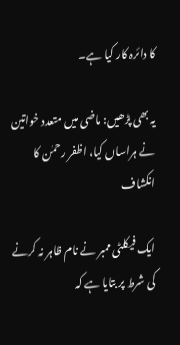کا دائرہ کار کیا ہے۔

یہ بھی پڑھیں: ماضی میں متعدد خواتین نے ہراساں کیا، اظفر رحمٰن کا انکشاف

ایک فیکلٹی ممبر نے نام ظاہر نہ کرنے کی شرط پر بتایا ہے کہ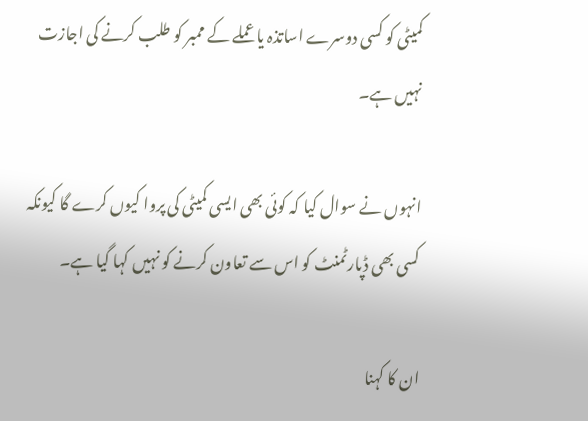کمیٹی کو کسی دوسرے اساتذہ یا عملے کے ممبر کو طلب کرنے کی اجازت نہیں ہے۔

انہوں نے سوال کیا کہ کوئی بھی ایسی کمیٹی کی پروا کیوں کرے گا کیونکہ کسی بھی ڈپارٹمنٹ کو اس سے تعاون کرنے کو نہیں کہا گیا ہے۔

ان کا کہنا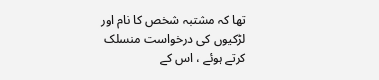تھا کہ مشتبہ شخص کا نام اور لڑکیوں کی درخواست منسلک کرتے ہوئے ، اس کے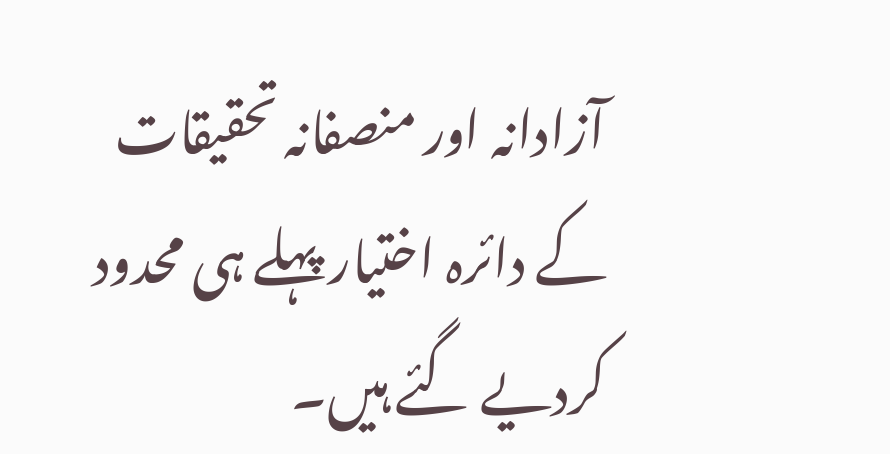آزادانہ اور منصفانہ تحقیقات کے دائرہ اختیار پہلے ہی محدود کردیے گئے ہیں۔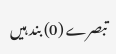تبصرے (0) بند ہیں